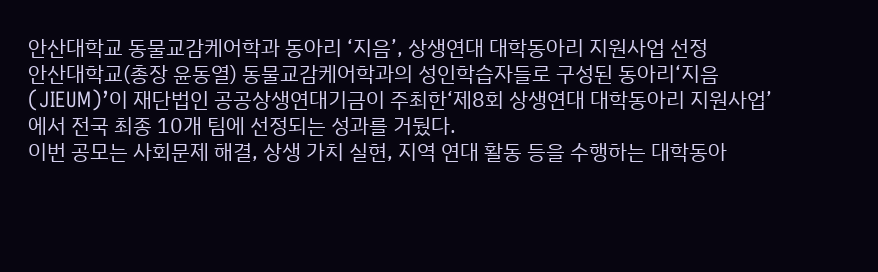안산대학교 동물교감케어학과 동아리 ‘지음’, 상생연대 대학동아리 지원사업 선정
안산대학교(총장 윤동열) 동물교감케어학과의 성인학습자들로 구성된 동아리‘지음(JIEUM)’이 재단법인 공공상생연대기금이 주최한‘제8회 상생연대 대학동아리 지원사업’에서 전국 최종 10개 팀에 선정되는 성과를 거뒀다.
이번 공모는 사회문제 해결, 상생 가치 실현, 지역 연대 활동 등을 수행하는 대학동아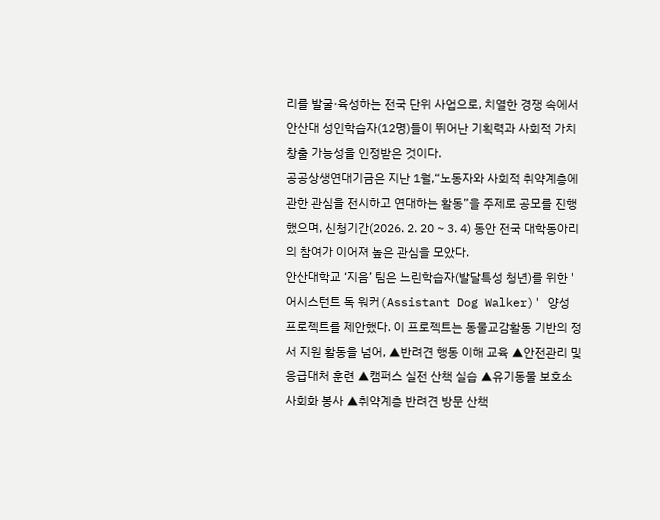리를 발굴·육성하는 전국 단위 사업으로, 치열한 경쟁 속에서 안산대 성인학습자(12명)들이 뛰어난 기획력과 사회적 가치 창출 가능성을 인정받은 것이다.
공공상생연대기금은 지난 1월,“노동자와 사회적 취약계층에 관한 관심을 전시하고 연대하는 활동”을 주제로 공모를 진행했으며, 신청기간(2026. 2. 20 ~ 3. 4) 동안 전국 대학동아리의 참여가 이어져 높은 관심을 모았다.
안산대학교 ‘지음’ 팀은 느린학습자(발달특성 청년)를 위한 '어시스턴트 독 워커(Assistant Dog Walker)' 양성 프로젝트를 제안했다. 이 프로젝트는 동물교감활동 기반의 정서 지원 활동을 넘어, ▲반려견 행동 이해 교육 ▲안전관리 및 응급대처 훈련 ▲캠퍼스 실전 산책 실습 ▲유기동물 보호소 사회화 봉사 ▲취약계층 반려견 방문 산책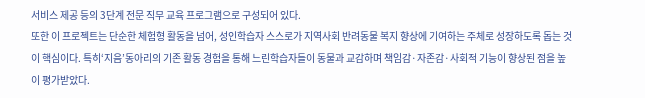서비스 제공 등의 3단계 전문 직무 교육 프로그램으로 구성되어 있다.
또한 이 프로젝트는 단순한 체험형 활동을 넘어, 성인학습자 스스로가 지역사회 반려동물 복지 향상에 기여하는 주체로 성장하도록 돕는 것이 핵심이다. 특히‘지음’동아리의 기존 활동 경험을 통해 느린학습자들이 동물과 교감하며 책임감·자존감·사회적 기능이 향상된 점을 높이 평가받았다.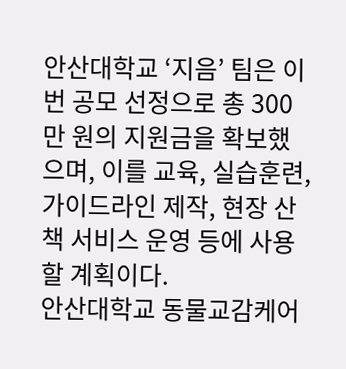안산대학교 ‘지음’ 팀은 이번 공모 선정으로 총 300만 원의 지원금을 확보했으며, 이를 교육, 실습훈련, 가이드라인 제작, 현장 산책 서비스 운영 등에 사용할 계획이다.
안산대학교 동물교감케어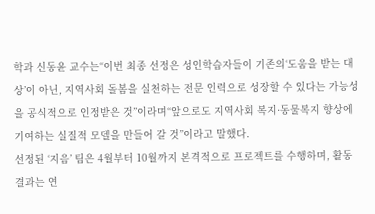학과 신동윤 교수는“이번 최종 선정은 성인학습자들이 기존의‘도움을 받는 대상’이 아닌, 지역사회 돌봄을 실천하는 전문 인력으로 성장할 수 있다는 가능성을 공식적으로 인정받은 것”이라며“앞으로도 지역사회 복지·동물복지 향상에 기여하는 실질적 모델을 만들어 갈 것”이라고 말했다.
선정된 ‘지음’ 팀은 4월부터 10월까지 본격적으로 프로젝트를 수행하며, 활동 결과는 연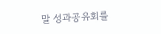말 성과공유회를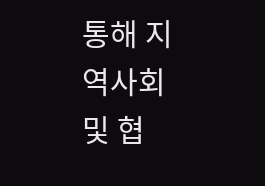통해 지역사회 및 협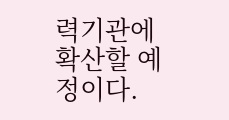력기관에 확산할 예정이다.